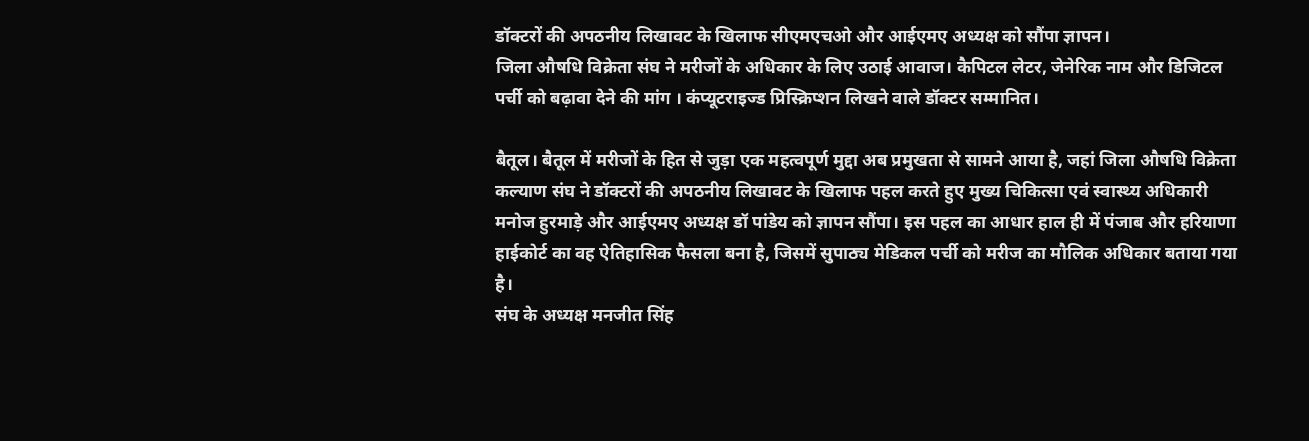डॉक्टरों की अपठनीय लिखावट के खिलाफ सीएमएचओ और आईएमए अध्यक्ष को सौंपा ज्ञापन।
जिला औषधि विक्रेता संघ ने मरीजों के अधिकार के लिए उठाई आवाज। कैपिटल लेटर, जेनेरिक नाम और डिजिटल पर्ची को बढ़ावा देने की मांग । कंप्यूटराइज्ड प्रिस्क्रिप्शन लिखने वाले डॉक्टर सम्मानित।

बैतूल। बैतूल में मरीजों के हित से जुड़ा एक महत्वपूर्ण मुद्दा अब प्रमुखता से सामने आया है, जहां जिला औषधि विक्रेता कल्याण संघ ने डॉक्टरों की अपठनीय लिखावट के खिलाफ पहल करते हुए मुख्य चिकित्सा एवं स्वास्थ्य अधिकारी मनोज हुरमाड़े और आईएमए अध्यक्ष डॉ पांडेय को ज्ञापन सौंपा। इस पहल का आधार हाल ही में पंजाब और हरियाणा हाईकोर्ट का वह ऐतिहासिक फैसला बना है, जिसमें सुपाठ्य मेडिकल पर्ची को मरीज का मौलिक अधिकार बताया गया है।
संघ के अध्यक्ष मनजीत सिंह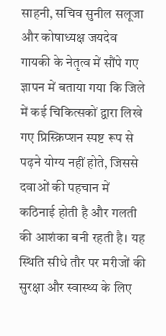साहनी, सचिव सुनील सलूजा और कोषाध्यक्ष जयदेव गायकी के नेतृत्व में सौंपे गए ज्ञापन में बताया गया कि जिले में कई चिकित्सकों द्वारा लिखे गए प्रिस्क्रिप्शन स्पष्ट रूप से पढ़ने योग्य नहीं होते, जिससे दवाओं की पहचान में कठिनाई होती है और गलती की आशंका बनी रहती है। यह स्थिति सीधे तौर पर मरीजों की सुरक्षा और स्वास्थ्य के लिए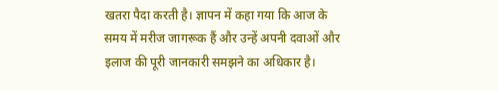खतरा पैदा करती है। ज्ञापन में कहा गया कि आज के समय में मरीज जागरूक हैं और उन्हें अपनी दवाओं और इलाज की पूरी जानकारी समझने का अधिकार है।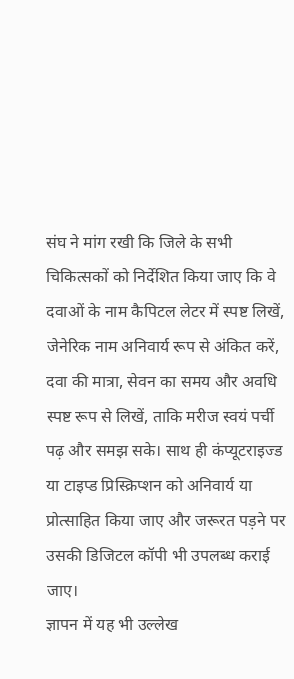संघ ने मांग रखी कि जिले के सभी चिकित्सकों को निर्देशित किया जाए कि वे दवाओं के नाम कैपिटल लेटर में स्पष्ट लिखें, जेनेरिक नाम अनिवार्य रूप से अंकित करें, दवा की मात्रा, सेवन का समय और अवधि स्पष्ट रूप से लिखें, ताकि मरीज स्वयं पर्ची पढ़ और समझ सके। साथ ही कंप्यूटराइज्ड या टाइप्ड प्रिस्क्रिप्शन को अनिवार्य या प्रोत्साहित किया जाए और जरूरत पड़ने पर उसकी डिजिटल कॉपी भी उपलब्ध कराई जाए।
ज्ञापन में यह भी उल्लेख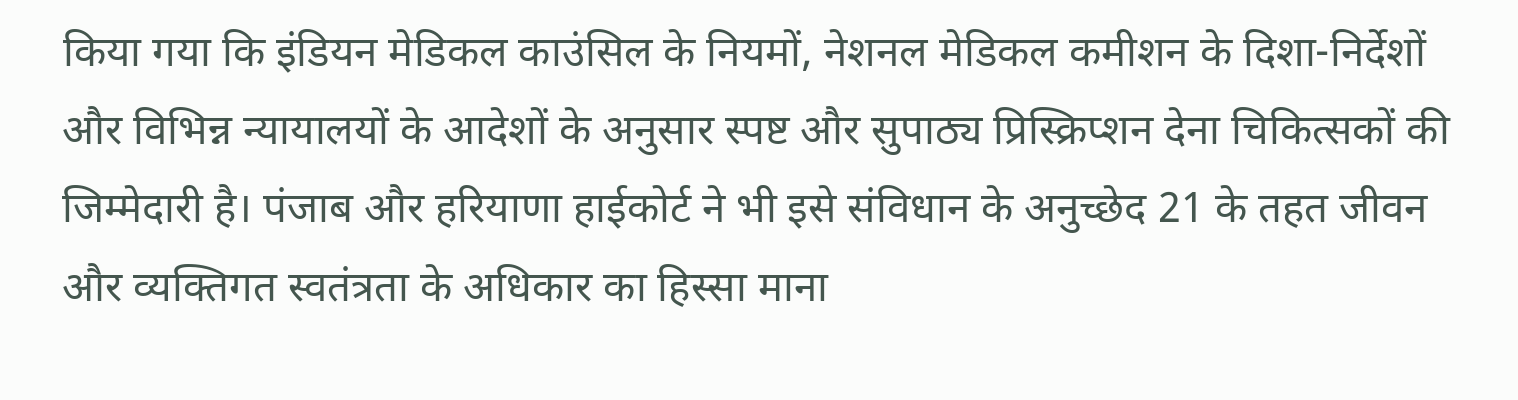किया गया कि इंडियन मेडिकल काउंसिल के नियमों, नेशनल मेडिकल कमीशन के दिशा-निर्देशों और विभिन्न न्यायालयों के आदेशों के अनुसार स्पष्ट और सुपाठ्य प्रिस्क्रिप्शन देना चिकित्सकों की जिम्मेदारी है। पंजाब और हरियाणा हाईकोर्ट ने भी इसे संविधान के अनुच्छेद 21 के तहत जीवन और व्यक्तिगत स्वतंत्रता के अधिकार का हिस्सा माना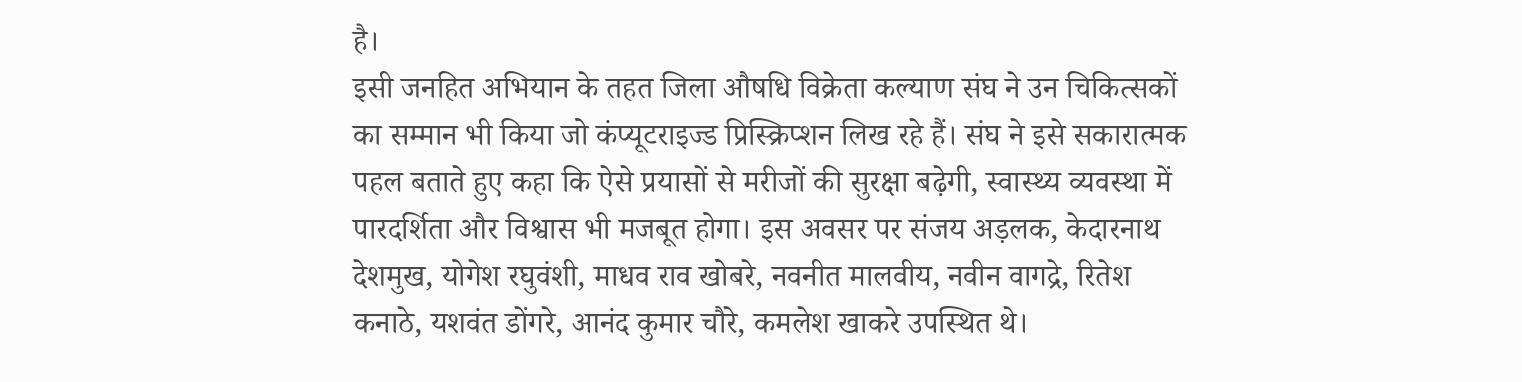है।
इसी जनहित अभियान के तहत जिला औषधि विक्रेता कल्याण संघ ने उन चिकित्सकों का सम्मान भी किया जो कंप्यूटराइज्ड प्रिस्क्रिप्शन लिख रहे हैं। संघ ने इसे सकारात्मक पहल बताते हुए कहा कि ऐसे प्रयासों से मरीजों की सुरक्षा बढ़ेगी, स्वास्थ्य व्यवस्था में पारदर्शिता और विश्वास भी मजबूत होगा। इस अवसर पर संजय अड़लक, केदारनाथ देशमुख, योगेश रघुवंशी, माधव राव खोबरे, नवनीत मालवीय, नवीन वागद्रे, रितेश कनाठे, यशवंत डोंगरे, आनंद कुमार चौरे, कमलेश खाकरे उपस्थित थे।